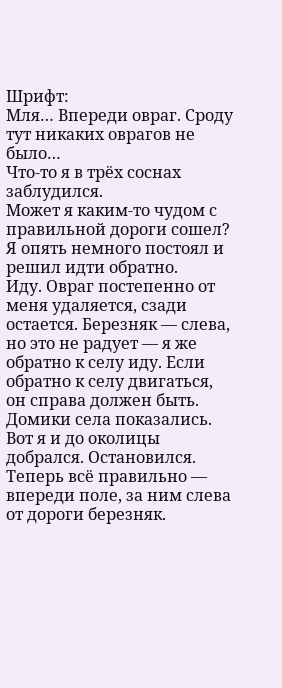Шрифт:
Мля… Впереди овраг. Сроду тут никаких оврагов не было…
Что-то я в трёх соснах заблудился.
Может я каким-то чудом с правильной дороги сошел?
Я опять немного постоял и решил идти обратно.
Иду. Овраг постепенно от меня удаляется, сзади остается. Березняк — слева, но это не радует — я же обратно к селу иду. Если обратно к селу двигаться, он справа должен быть.
Домики села показались. Вот я и до околицы добрался. Остановился.
Теперь всё правильно — впереди поле, за ним слева от дороги березняк.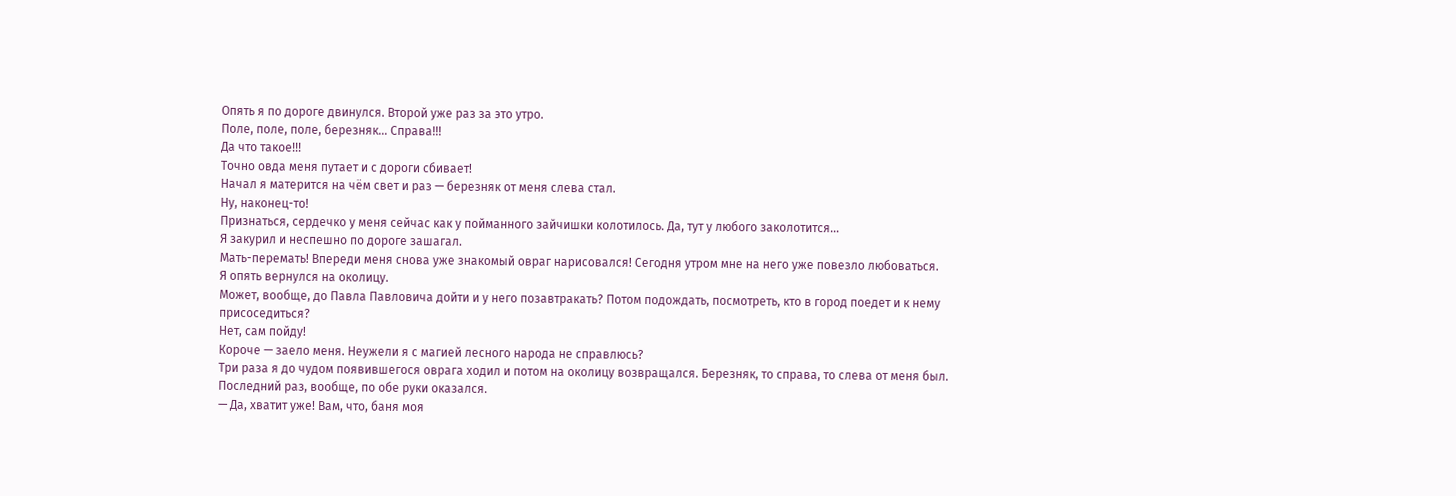Опять я по дороге двинулся. Второй уже раз за это утро.
Поле, поле, поле, березняк… Справа!!!
Да что такое!!!
Точно овда меня путает и с дороги сбивает!
Начал я матерится на чём свет и раз — березняк от меня слева стал.
Ну, наконец-то!
Признаться, сердечко у меня сейчас как у пойманного зайчишки колотилось. Да, тут у любого заколотится…
Я закурил и неспешно по дороге зашагал.
Мать-перемать! Впереди меня снова уже знакомый овраг нарисовался! Сегодня утром мне на него уже повезло любоваться.
Я опять вернулся на околицу.
Может, вообще, до Павла Павловича дойти и у него позавтракать? Потом подождать, посмотреть, кто в город поедет и к нему присоседиться?
Нет, сам пойду!
Короче — заело меня. Неужели я с магией лесного народа не справлюсь?
Три раза я до чудом появившегося оврага ходил и потом на околицу возвращался. Березняк, то справа, то слева от меня был. Последний раз, вообще, по обе руки оказался.
— Да, хватит уже! Вам, что, баня моя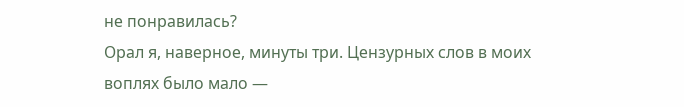не понравилась?
Орал я, наверное, минуты три. Цензурных слов в моих воплях было мало —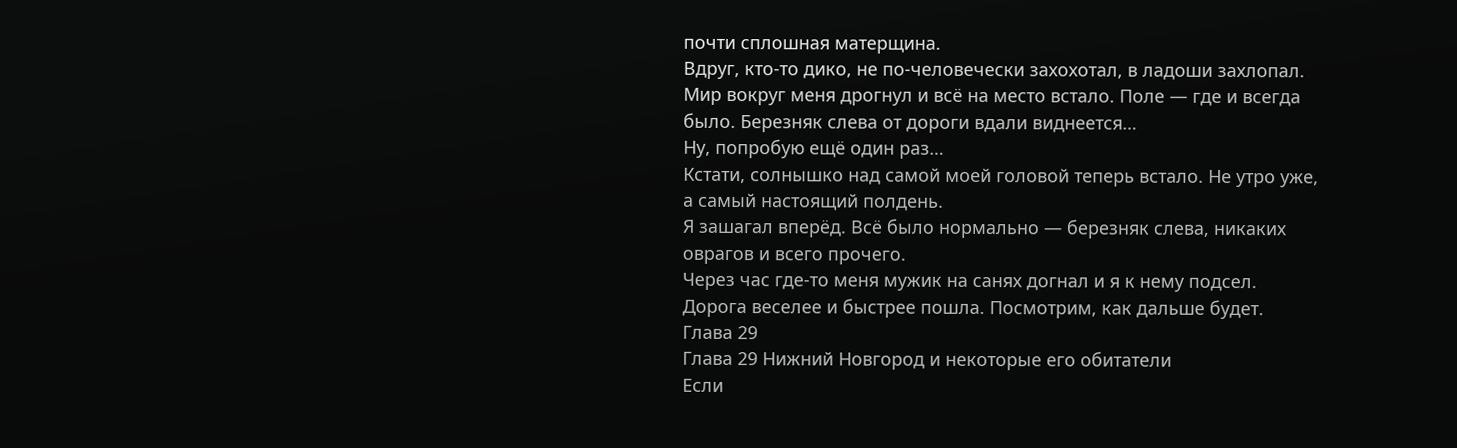почти сплошная матерщина.
Вдруг, кто-то дико, не по-человечески захохотал, в ладоши захлопал. Мир вокруг меня дрогнул и всё на место встало. Поле — где и всегда было. Березняк слева от дороги вдали виднеется…
Ну, попробую ещё один раз…
Кстати, солнышко над самой моей головой теперь встало. Не утро уже, а самый настоящий полдень.
Я зашагал вперёд. Всё было нормально — березняк слева, никаких оврагов и всего прочего.
Через час где-то меня мужик на санях догнал и я к нему подсел. Дорога веселее и быстрее пошла. Посмотрим, как дальше будет.
Глава 29
Глава 29 Нижний Новгород и некоторые его обитатели
Если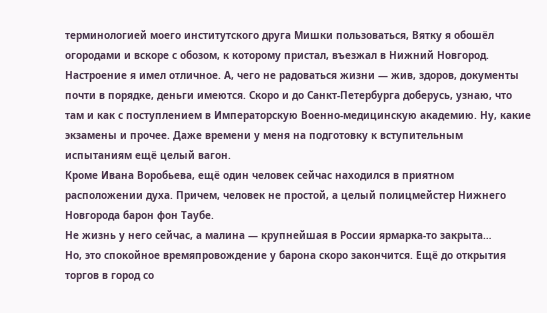терминологией моего институтского друга Мишки пользоваться, Вятку я обошёл огородами и вскоре с обозом, к которому пристал, въезжал в Нижний Новгород.
Настроение я имел отличное. А, чего не радоваться жизни — жив, здоров, документы почти в порядке, деньги имеются. Скоро и до Санкт-Петербурга доберусь, узнаю, что там и как с поступлением в Императорскую Военно-медицинскую академию. Ну, какие экзамены и прочее. Даже времени у меня на подготовку к вступительным испытаниям ещё целый вагон.
Кроме Ивана Воробьева, ещё один человек сейчас находился в приятном расположении духа. Причем, человек не простой, а целый полицмейстер Нижнего Новгорода барон фон Таубе.
Не жизнь у него сейчас, а малина — крупнейшая в России ярмарка-то закрыта…
Но, это спокойное времяпровождение у барона скоро закончится. Ещё до открытия торгов в город со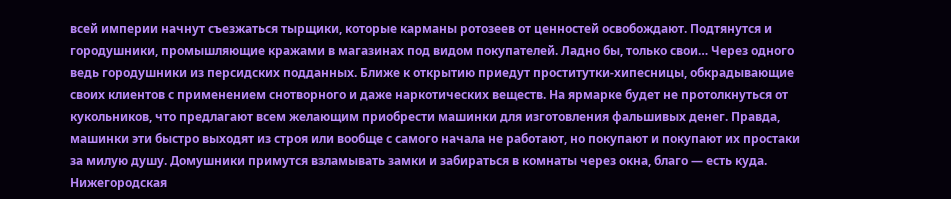всей империи начнут съезжаться тырщики, которые карманы ротозеев от ценностей освобождают. Подтянутся и городушники, промышляющие кражами в магазинах под видом покупателей. Ладно бы, только свои… Через одного ведь городушники из персидских подданных. Ближе к открытию приедут проститутки-хипесницы, обкрадывающие своих клиентов с применением снотворного и даже наркотических веществ. На ярмарке будет не протолкнуться от кукольников, что предлагают всем желающим приобрести машинки для изготовления фальшивых денег. Правда, машинки эти быстро выходят из строя или вообще с самого начала не работают, но покупают и покупают их простаки за милую душу. Домушники примутся взламывать замки и забираться в комнаты через окна, благо — есть куда. Нижегородская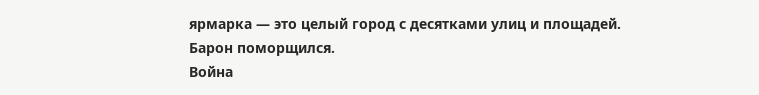ярмарка — это целый город с десятками улиц и площадей.
Барон поморщился.
Война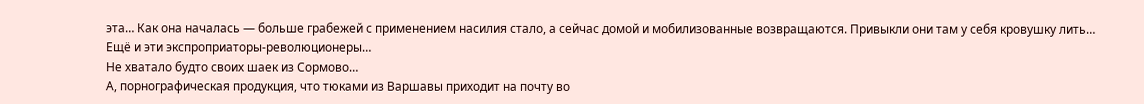эта… Как она началась — больше грабежей с применением насилия стало, а сейчас домой и мобилизованные возвращаются. Привыкли они там у себя кровушку лить…
Ещё и эти экспроприаторы-революционеры…
Не хватало будто своих шаек из Сормово…
А, порнографическая продукция, что тюками из Варшавы приходит на почту во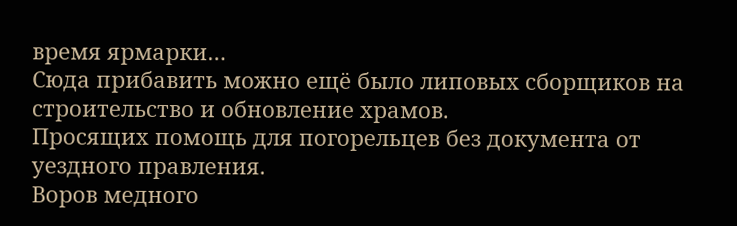время ярмарки…
Сюда прибавить можно ещё было липовых сборщиков на строительство и обновление храмов.
Просящих помощь для погорельцев без документа от уездного правления.
Воров медного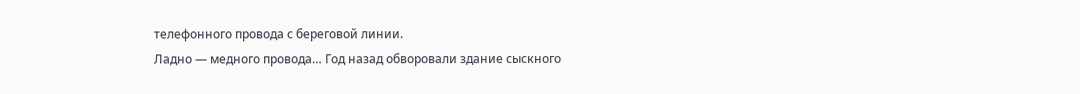телефонного провода с береговой линии.
Ладно — медного провода… Год назад обворовали здание сыскного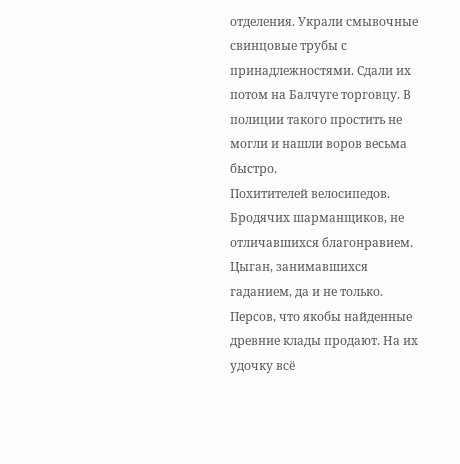отделения. Украли смывочные свинцовые трубы с принадлежностями. Сдали их потом на Балчуге торговцу. В полиции такого простить не могли и нашли воров весьма быстро.
Похитителей велосипедов.
Бродячих шарманщиков, не отличавшихся благонравием.
Цыган, занимавшихся гаданием, да и не только.
Персов, что якобы найденные древние клады продают. На их удочку всё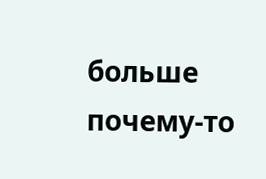больше почему-то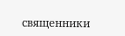священники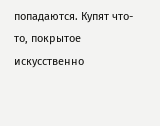попадаются. Купят что-то, покрытое искусственно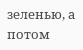зеленью, а потом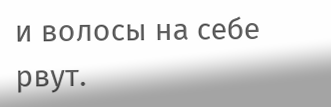и волосы на себе рвут.